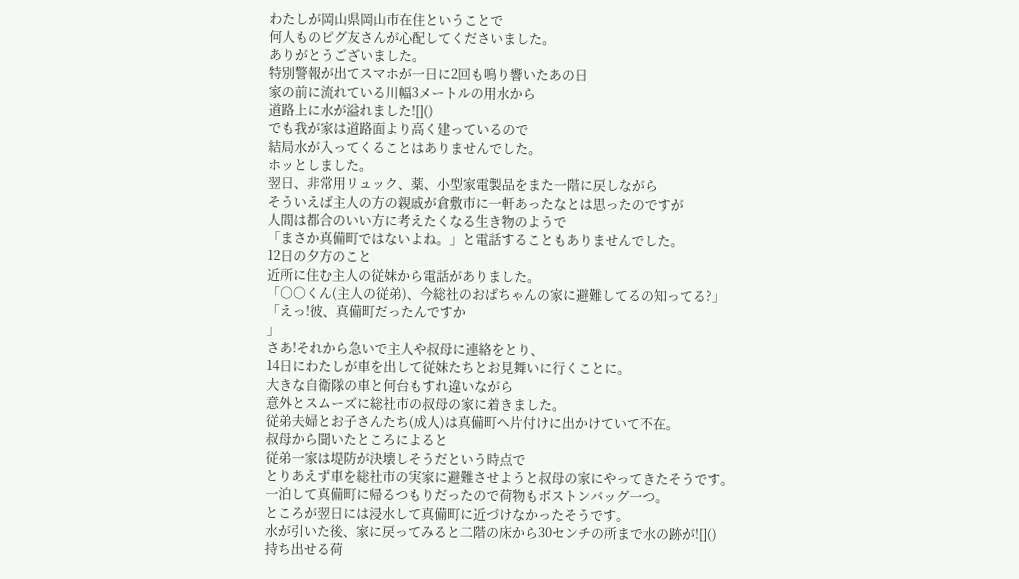わたしが岡山県岡山市在住ということで
何人ものピグ友さんが心配してくださいました。
ありがとうございました。
特別警報が出てスマホが一日に2回も鳴り響いたあの日
家の前に流れている川幅3メートルの用水から
道路上に水が溢れました![]()
でも我が家は道路面より高く建っているので
結局水が入ってくることはありませんでした。
ホッとしました。
翌日、非常用リュック、薬、小型家電製品をまた一階に戻しながら
そういえば主人の方の親戚が倉敷市に一軒あったなとは思ったのですが
人間は都合のいい方に考えたくなる生き物のようで
「まさか真備町ではないよね。」と電話することもありませんでした。
12日の夕方のこと
近所に住む主人の従妹から電話がありました。
「○○くん(主人の従弟)、今総社のおばちゃんの家に避難してるの知ってる?」
「えっ!彼、真備町だったんですか
」
さあ!それから急いで主人や叔母に連絡をとり、
14日にわたしが車を出して従妹たちとお見舞いに行くことに。
大きな自衛隊の車と何台もすれ違いながら
意外とスムーズに総社市の叔母の家に着きました。
従弟夫婦とお子さんたち(成人)は真備町へ片付けに出かけていて不在。
叔母から聞いたところによると
従弟一家は堤防が決壊しそうだという時点で
とりあえず車を総社市の実家に避難させようと叔母の家にやってきたそうです。
一泊して真備町に帰るつもりだったので荷物もボストンバッグ一つ。
ところが翌日には浸水して真備町に近づけなかったそうです。
水が引いた後、家に戻ってみると二階の床から30センチの所まで水の跡が![]()
持ち出せる荷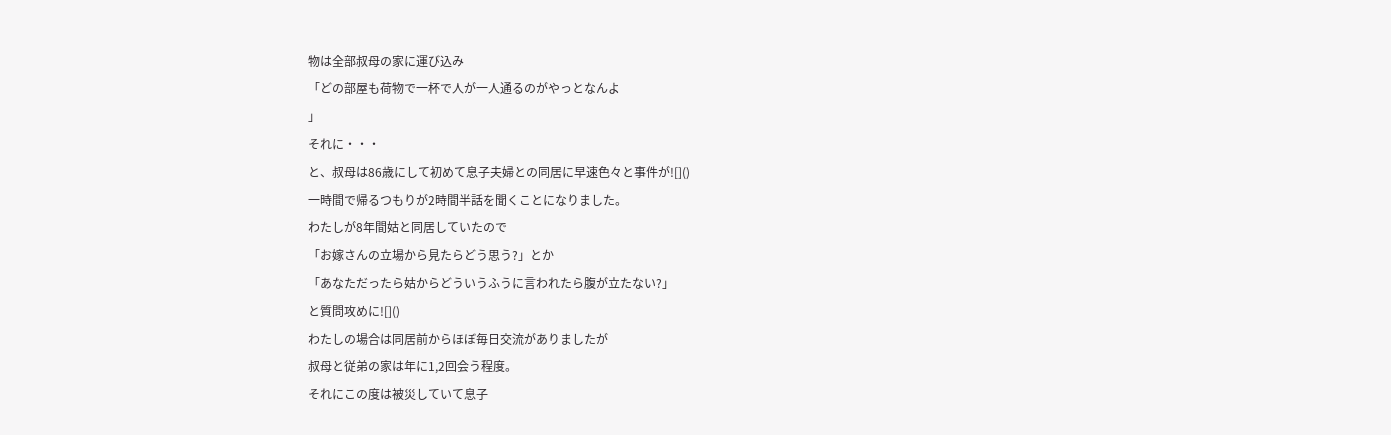物は全部叔母の家に運び込み
「どの部屋も荷物で一杯で人が一人通るのがやっとなんよ
」
それに・・・
と、叔母は86歳にして初めて息子夫婦との同居に早速色々と事件が![]()
一時間で帰るつもりが2時間半話を聞くことになりました。
わたしが8年間姑と同居していたので
「お嫁さんの立場から見たらどう思う?」とか
「あなただったら姑からどういうふうに言われたら腹が立たない?」
と質問攻めに![]()
わたしの場合は同居前からほぼ毎日交流がありましたが
叔母と従弟の家は年に1,2回会う程度。
それにこの度は被災していて息子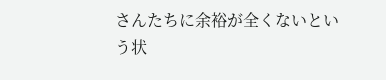さんたちに余裕が全くないという状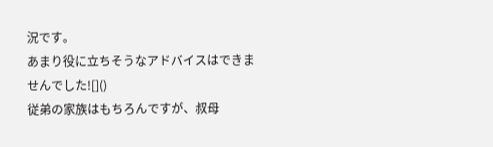況です。
あまり役に立ちそうなアドバイスはできませんでした![]()
従弟の家族はもちろんですが、叔母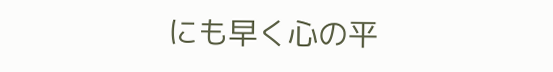にも早く心の平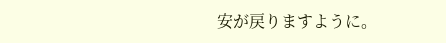安が戻りますように。